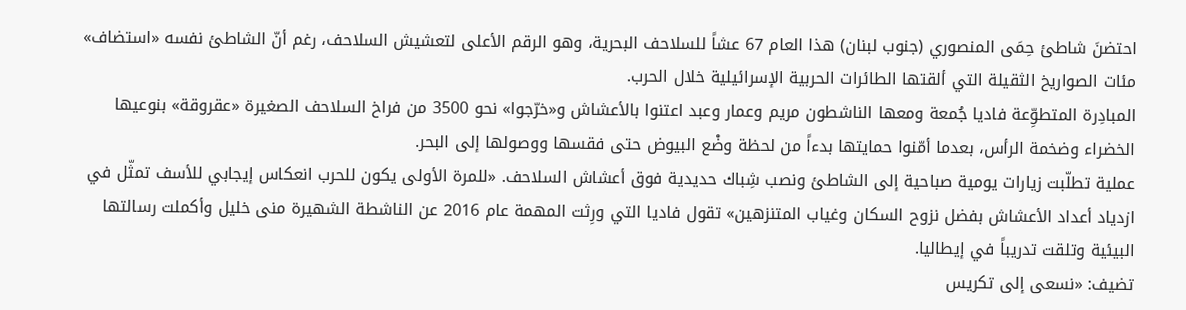احتضنَ شاطئ حِمَى المنصوري (جنوب لبنان) هذا العام 67 عشاً للسلاحف البحرية، وهو الرقم الأعلى لتعشيش السلاحف، رغم أنّ الشاطئ نفسه «استضاف» مئات الصواريخ الثقيلة التي ألقتها الطائرات الحربية الإسرائيلية خلال الحرب.
المبادِرة المتطوِّعة فاديا جُمعة ومعها الناشطون مريم وعمار وعبد اعتنوا بالأعشاش و«خرّجوا» نحو 3500 من فراخ السلاحف الصغيرة «عقروقة» بنوعيها الخضراء وضخمة الرأس، بعدما أمّنوا حمايتها بدءاً من لحظة وضْع البيوض حتى فقسها ووصولها إلى البحر.
عملية تطلّبت زيارات يومية صباحية إلى الشاطئ ونصب شِباك حديدية فوق أعشاش السلاحف. «للمرة الأولى يكون للحرب انعكاس إيجابي للأسف تمثّل في ازدياد أعداد الأعشاش بفضل نزوح السكان وغياب المتنزهين» تقول فاديا التي ورِثت المهمة عام 2016 عن الناشطة الشهيرة منى خليل وأكملت رسالتها البيئية وتلقت تدريباً في إيطاليا.
تضيف: «نسعى إلى تكريس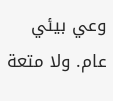وعي بيئي عام. ولا متعة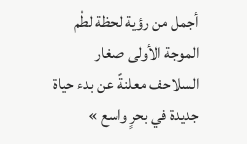أجمل من رؤية لحظة لطْم الموجة الأولى صغار السلاحف معلنةً عن بدء حياة جديدة في بحرٍ واسع »